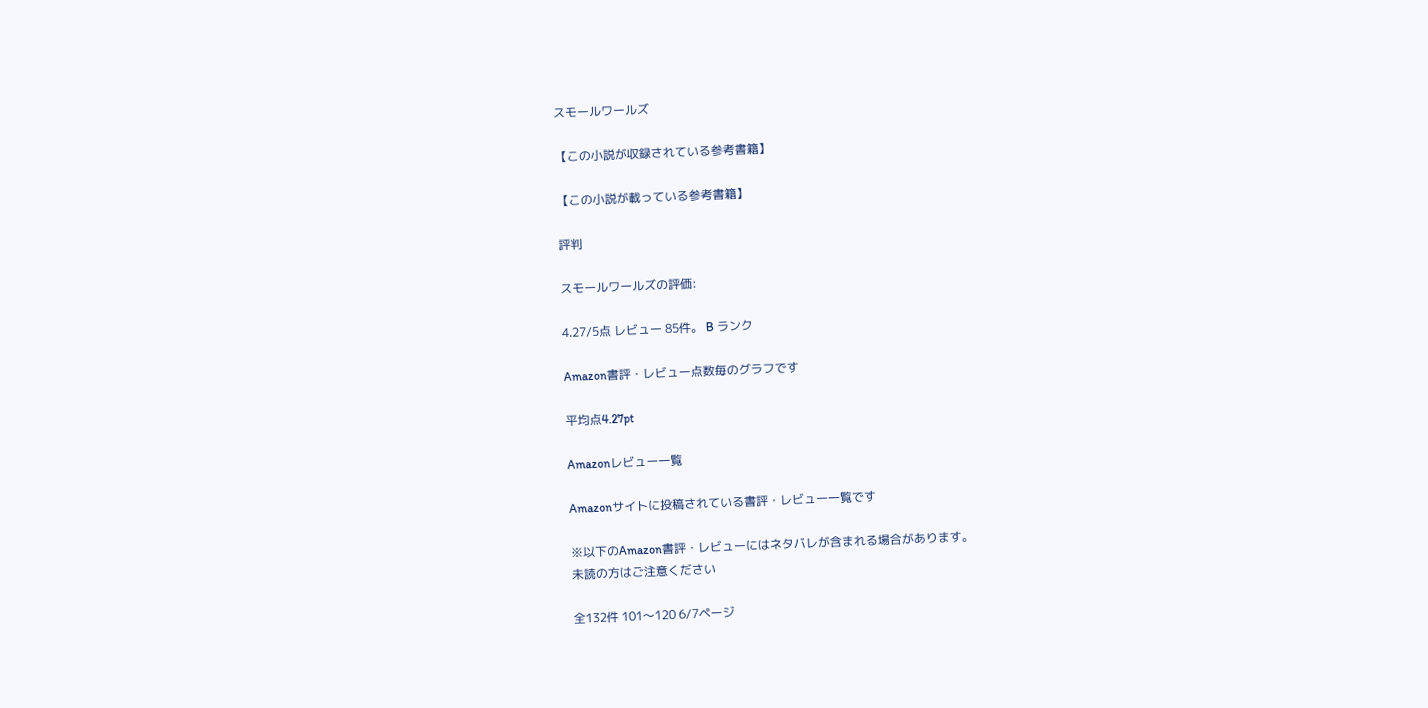スモールワールズ

【この小説が収録されている参考書籍】

【この小説が載っている参考書籍】

評判

スモールワールズの評価:

4.27/5点 レビュー 85件。 B ランク

Amazon書評・レビュー点数毎のグラフです

平均点4.27pt

Amazonレビュー一覧

Amazonサイトに投稿されている書評・レビュー一覧です

※以下のAmazon書評・レビューにはネタバレが含まれる場合があります。
未読の方はご注意ください

全132件 101〜120 6/7ページ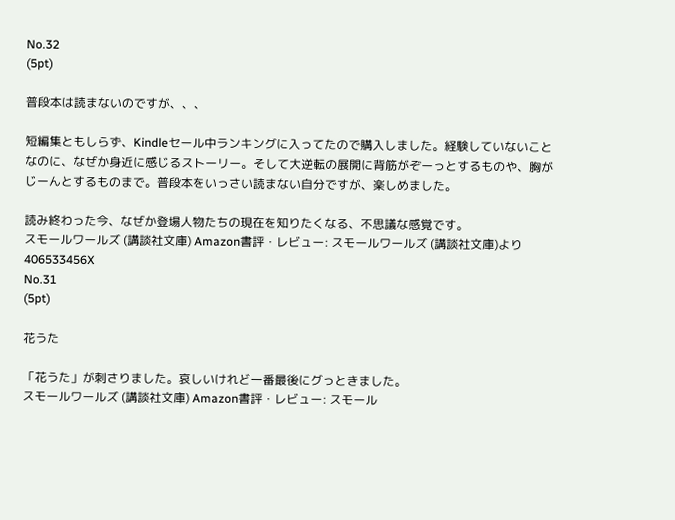No.32
(5pt)

普段本は読まないのですが、、、

短編集ともしらず、Kindleセール中ランキングに入ってたので購入しました。経験していないことなのに、なぜか身近に感じるストーリー。そして大逆転の展開に背筋がぞーっとするものや、胸がじーんとするものまで。普段本をいっさい読まない自分ですが、楽しめました。

読み終わった今、なぜか登場人物たちの現在を知りたくなる、不思議な感覚です。
スモールワールズ (講談社文庫) Amazon書評・レビュー: スモールワールズ (講談社文庫)より
406533456X
No.31
(5pt)

花うた

「花うた」が刺さりました。哀しいけれど一番最後にグっときました。
スモールワールズ (講談社文庫) Amazon書評・レビュー: スモール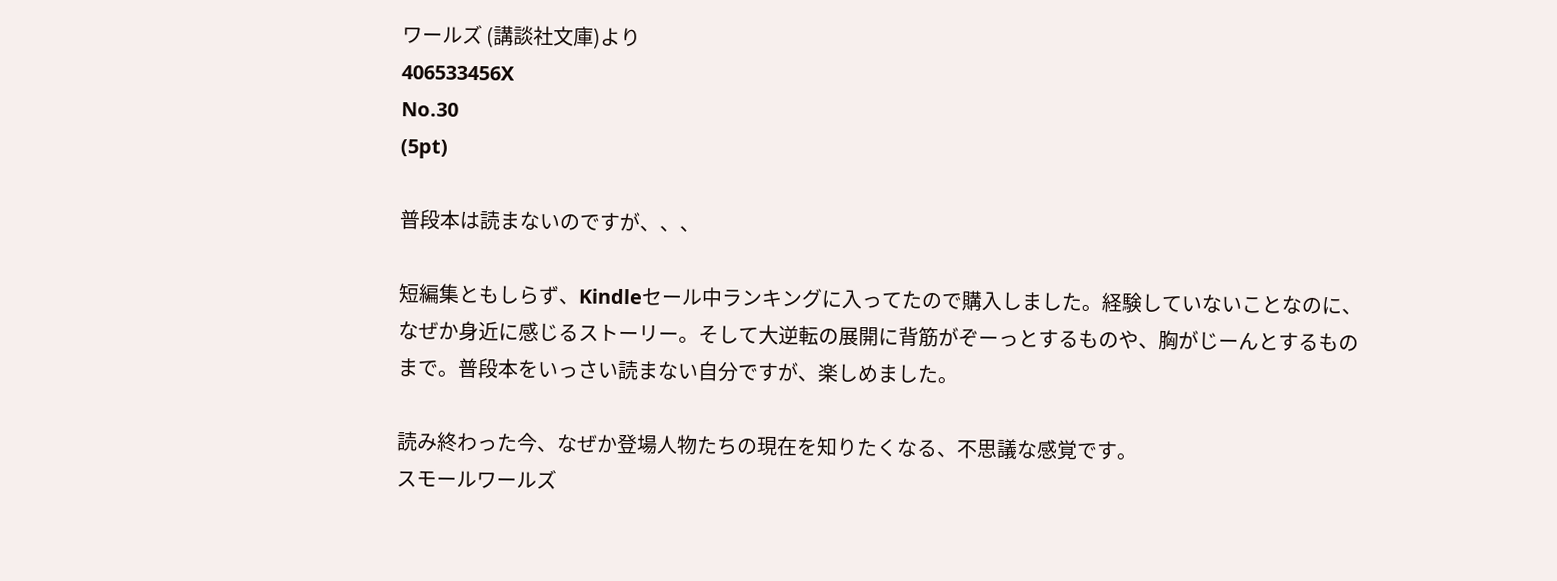ワールズ (講談社文庫)より
406533456X
No.30
(5pt)

普段本は読まないのですが、、、

短編集ともしらず、Kindleセール中ランキングに入ってたので購入しました。経験していないことなのに、なぜか身近に感じるストーリー。そして大逆転の展開に背筋がぞーっとするものや、胸がじーんとするものまで。普段本をいっさい読まない自分ですが、楽しめました。

読み終わった今、なぜか登場人物たちの現在を知りたくなる、不思議な感覚です。
スモールワールズ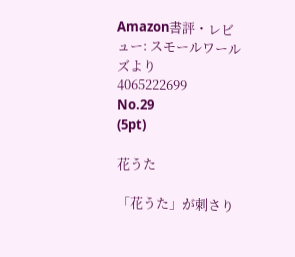Amazon書評・レビュー: スモールワールズより
4065222699
No.29
(5pt)

花うた

「花うた」が刺さり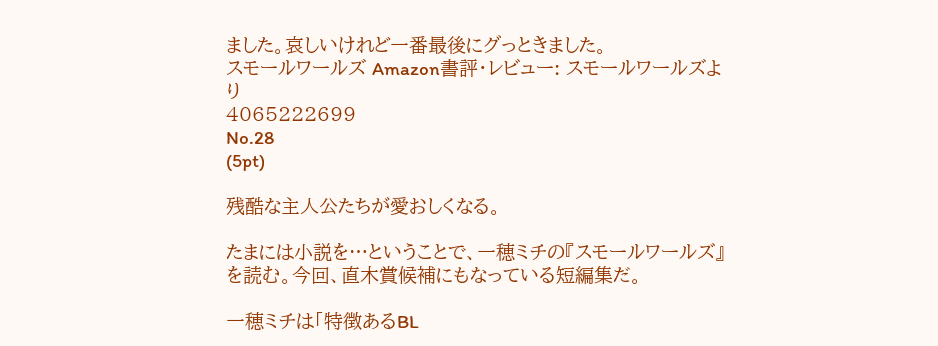ました。哀しいけれど一番最後にグっときました。
スモールワールズ Amazon書評・レビュー: スモールワールズより
4065222699
No.28
(5pt)

残酷な主人公たちが愛おしくなる。

たまには小説を…ということで、一穂ミチの『スモールワールズ』を読む。今回、直木賞候補にもなっている短編集だ。

一穂ミチは「特徴あるBL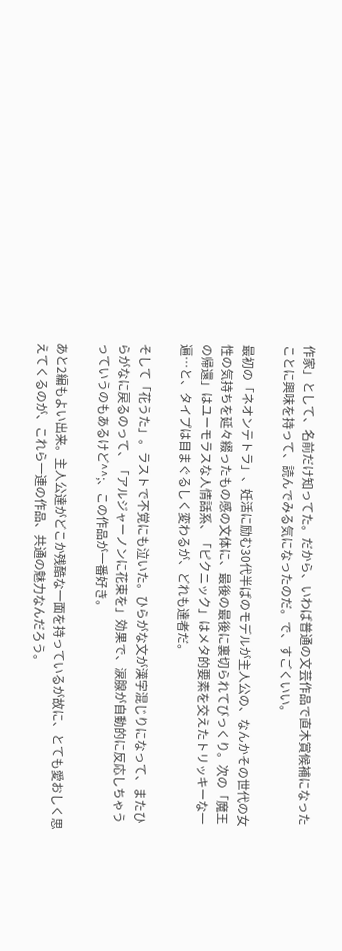作家」として、名前だけ知ってた。だから、いわば普通の文芸作品で直木賞候補になったことに興味を持って、読んでみる気になったのだ。で、すごくいい。

最初の「ネオンテトラ」、妊活に励む30代半ばのモデルが主人公の、なんかその世代の女性の気持ちを延々綴ったもの感の文体に、最後の最後に裏切られてびっくり。次の「魔王の帰還」はユーモラスな人情話系、「ピクニック」はメタ的要素を交えたトリッキーな一遍…と、タイプは目まぐるしく変わるが、どれも達者だ。

そして「花うた」。ラストで不覚にも泣いた。ひらがな文が漢字混じりになって、またひらがなに戻るのって、「アルジャーノンに花束を」効果で、涙腺が自動的に反応しちゃうっていうのもあるけど^^;、この作品が一番好き。

あと2編もよい出来。主人公達がどこか残酷な一面を持っているが故に、とても愛おしく思えてくるのが、これら一連の作品、共通の魅力なんだろう。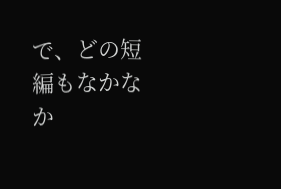で、どの短編もなかなか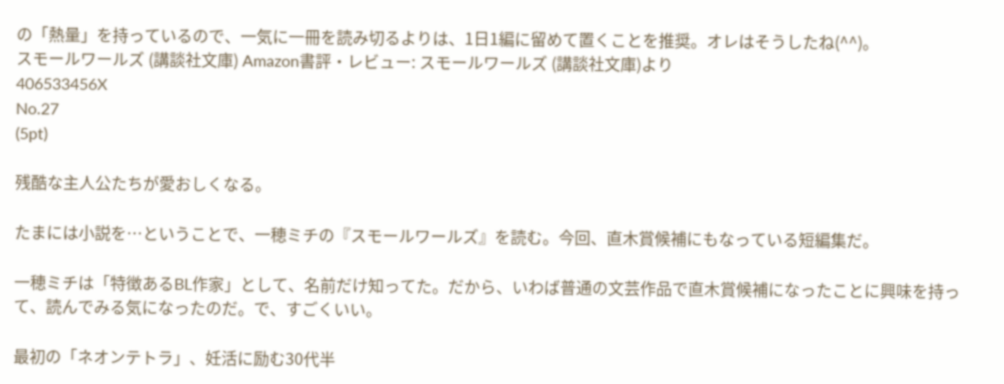の「熱量」を持っているので、一気に一冊を読み切るよりは、1日1編に留めて置くことを推奨。オレはそうしたね(^^)。
スモールワールズ (講談社文庫) Amazon書評・レビュー: スモールワールズ (講談社文庫)より
406533456X
No.27
(5pt)

残酷な主人公たちが愛おしくなる。

たまには小説を…ということで、一穂ミチの『スモールワールズ』を読む。今回、直木賞候補にもなっている短編集だ。

一穂ミチは「特徴あるBL作家」として、名前だけ知ってた。だから、いわば普通の文芸作品で直木賞候補になったことに興味を持って、読んでみる気になったのだ。で、すごくいい。

最初の「ネオンテトラ」、妊活に励む30代半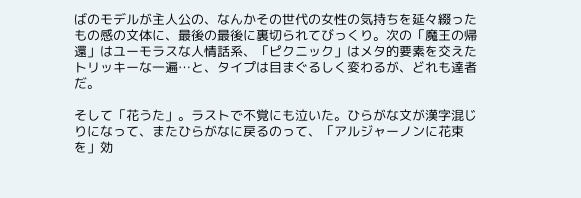ばのモデルが主人公の、なんかその世代の女性の気持ちを延々綴ったもの感の文体に、最後の最後に裏切られてびっくり。次の「魔王の帰還」はユーモラスな人情話系、「ピクニック」はメタ的要素を交えたトリッキーな一遍…と、タイプは目まぐるしく変わるが、どれも達者だ。

そして「花うた」。ラストで不覚にも泣いた。ひらがな文が漢字混じりになって、またひらがなに戻るのって、「アルジャーノンに花束を」効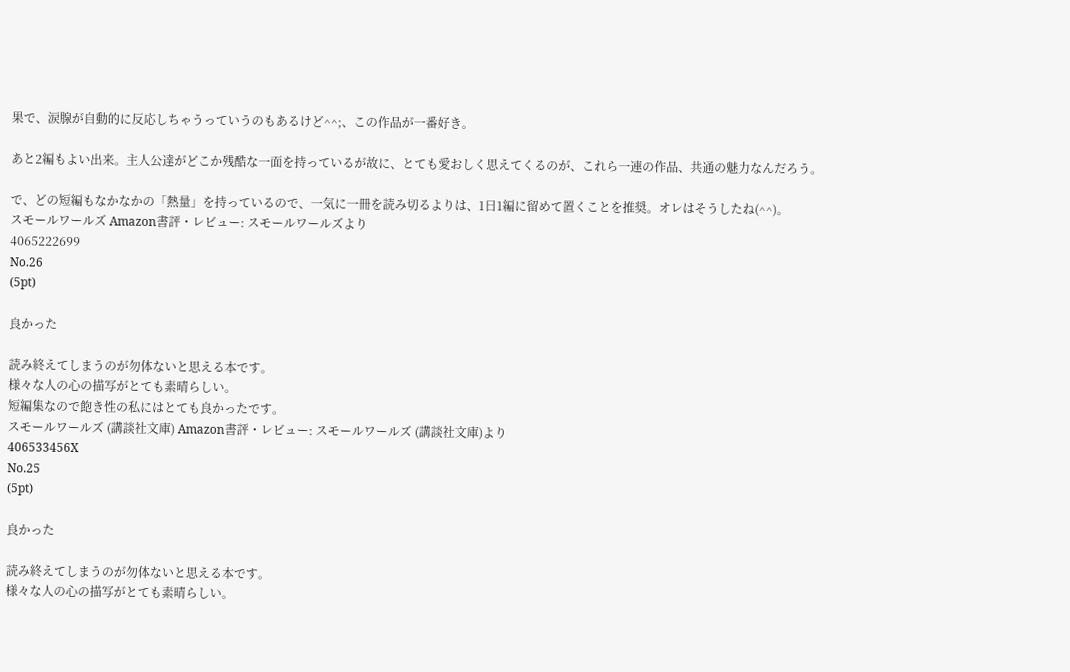果で、涙腺が自動的に反応しちゃうっていうのもあるけど^^;、この作品が一番好き。

あと2編もよい出来。主人公達がどこか残酷な一面を持っているが故に、とても愛おしく思えてくるのが、これら一連の作品、共通の魅力なんだろう。

で、どの短編もなかなかの「熱量」を持っているので、一気に一冊を読み切るよりは、1日1編に留めて置くことを推奨。オレはそうしたね(^^)。
スモールワールズ Amazon書評・レビュー: スモールワールズより
4065222699
No.26
(5pt)

良かった

読み終えてしまうのが勿体ないと思える本です。
様々な人の心の描写がとても素晴らしい。
短編集なので飽き性の私にはとても良かったです。
スモールワールズ (講談社文庫) Amazon書評・レビュー: スモールワールズ (講談社文庫)より
406533456X
No.25
(5pt)

良かった

読み終えてしまうのが勿体ないと思える本です。
様々な人の心の描写がとても素晴らしい。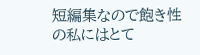短編集なので飽き性の私にはとて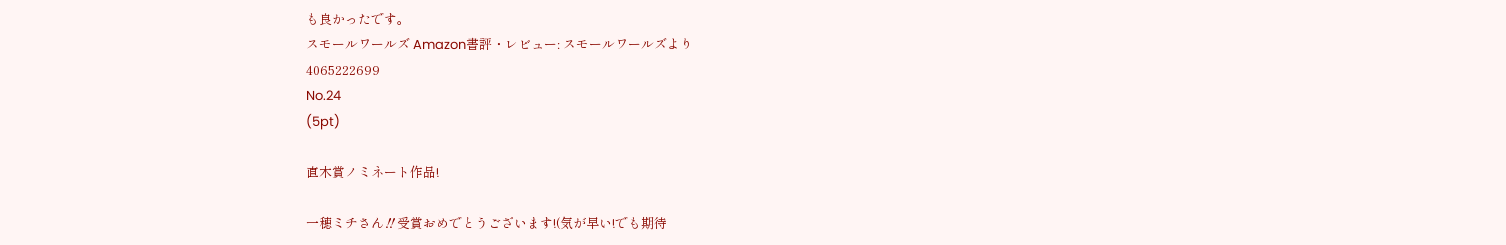も良かったです。
スモールワールズ Amazon書評・レビュー: スモールワールズより
4065222699
No.24
(5pt)

直木賞ノミネート作品!

一穂ミチさん‼受賞おめでとうございます!(気が早い!でも期待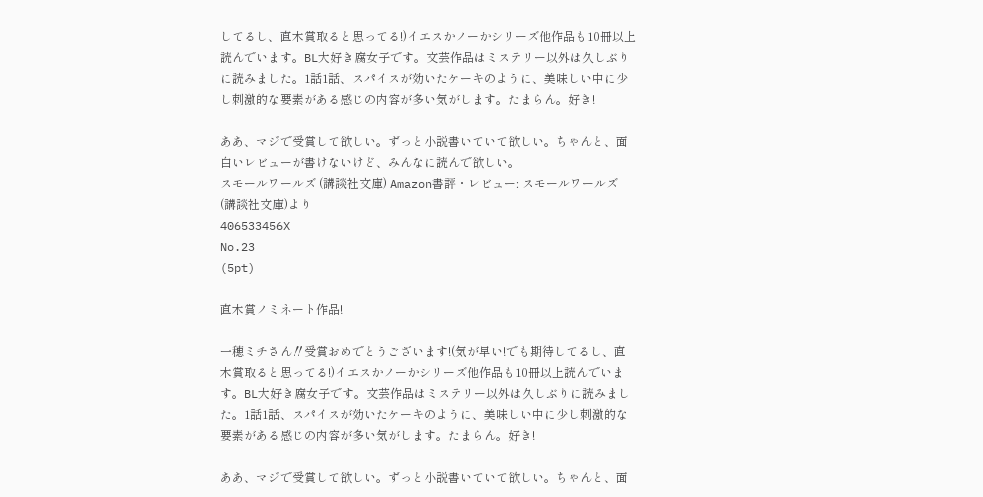してるし、直木賞取ると思ってる!)イエスかノーかシリーズ他作品も10冊以上読んでいます。BL大好き腐女子です。文芸作品はミステリー以外は久しぶりに読みました。1話1話、スパイスが効いたケーキのように、美味しい中に少し刺激的な要素がある感じの内容が多い気がします。たまらん。好き!

ああ、マジで受賞して欲しい。ずっと小説書いていて欲しい。ちゃんと、面白いレビューが書けないけど、みんなに読んで欲しい。
スモールワールズ (講談社文庫) Amazon書評・レビュー: スモールワールズ (講談社文庫)より
406533456X
No.23
(5pt)

直木賞ノミネート作品!

一穂ミチさん‼受賞おめでとうございます!(気が早い!でも期待してるし、直木賞取ると思ってる!)イエスかノーかシリーズ他作品も10冊以上読んでいます。BL大好き腐女子です。文芸作品はミステリー以外は久しぶりに読みました。1話1話、スパイスが効いたケーキのように、美味しい中に少し刺激的な要素がある感じの内容が多い気がします。たまらん。好き!

ああ、マジで受賞して欲しい。ずっと小説書いていて欲しい。ちゃんと、面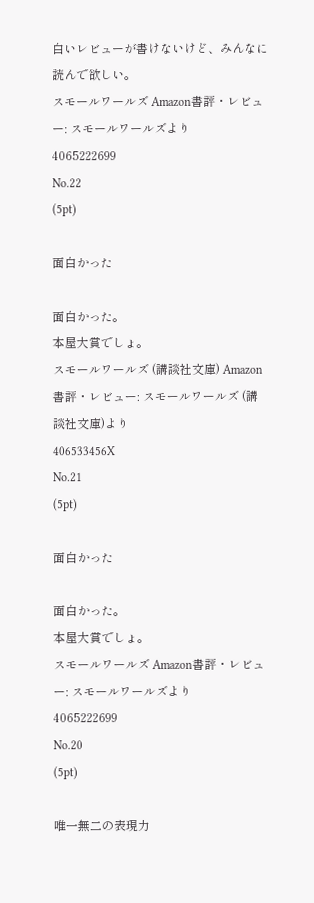白いレビューが書けないけど、みんなに読んで欲しい。
スモールワールズ Amazon書評・レビュー: スモールワールズより
4065222699
No.22
(5pt)

面白かった

面白かった。
本屋大賞でしょ。
スモールワールズ (講談社文庫) Amazon書評・レビュー: スモールワールズ (講談社文庫)より
406533456X
No.21
(5pt)

面白かった

面白かった。
本屋大賞でしょ。
スモールワールズ Amazon書評・レビュー: スモールワールズより
4065222699
No.20
(5pt)

唯一無二の表現力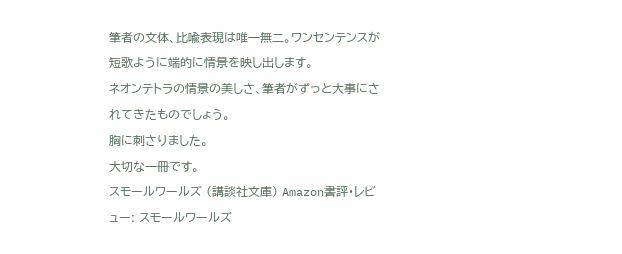筆者の文体、比喩表現は唯一無二。ワンセンテンスが短歌ように端的に情景を映し出します。
ネオンテトラの情景の美しさ、筆者がずっと大事にされてきたものでしょう。
胸に刺さりました。
大切な一冊です。
スモールワールズ (講談社文庫) Amazon書評・レビュー: スモールワールズ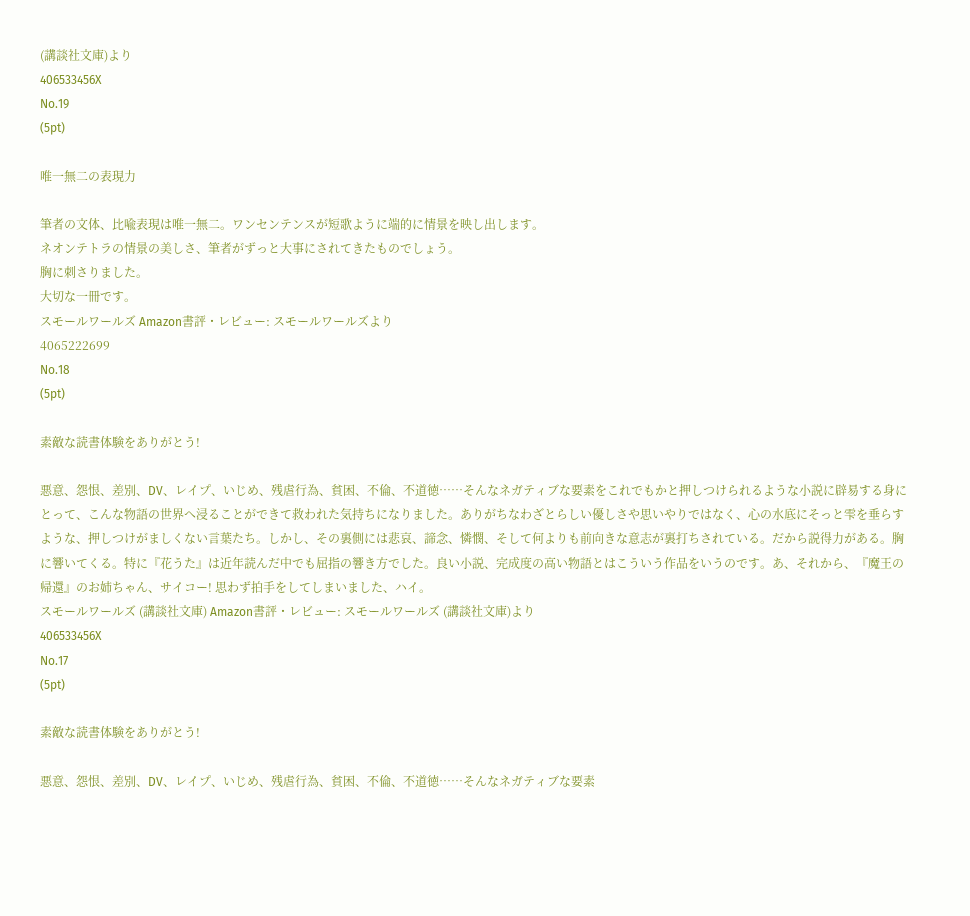(講談社文庫)より
406533456X
No.19
(5pt)

唯一無二の表現力

筆者の文体、比喩表現は唯一無二。ワンセンテンスが短歌ように端的に情景を映し出します。
ネオンテトラの情景の美しさ、筆者がずっと大事にされてきたものでしょう。
胸に刺さりました。
大切な一冊です。
スモールワールズ Amazon書評・レビュー: スモールワールズより
4065222699
No.18
(5pt)

素敵な読書体験をありがとう!

悪意、怨恨、差別、DV、レイプ、いじめ、残虐行為、貧困、不倫、不道徳……そんなネガティブな要素をこれでもかと押しつけられるような小説に辟易する身にとって、こんな物語の世界へ浸ることができて救われた気持ちになりました。ありがちなわざとらしい優しさや思いやりではなく、心の水底にそっと雫を垂らすような、押しつけがましくない言葉たち。しかし、その裏側には悲哀、諦念、憐憫、そして何よりも前向きな意志が裏打ちされている。だから説得力がある。胸に響いてくる。特に『花うた』は近年読んだ中でも屈指の響き方でした。良い小説、完成度の高い物語とはこういう作品をいうのです。あ、それから、『魔王の帰還』のお姉ちゃん、サイコー! 思わず拍手をしてしまいました、ハイ。
スモールワールズ (講談社文庫) Amazon書評・レビュー: スモールワールズ (講談社文庫)より
406533456X
No.17
(5pt)

素敵な読書体験をありがとう!

悪意、怨恨、差別、DV、レイプ、いじめ、残虐行為、貧困、不倫、不道徳……そんなネガティブな要素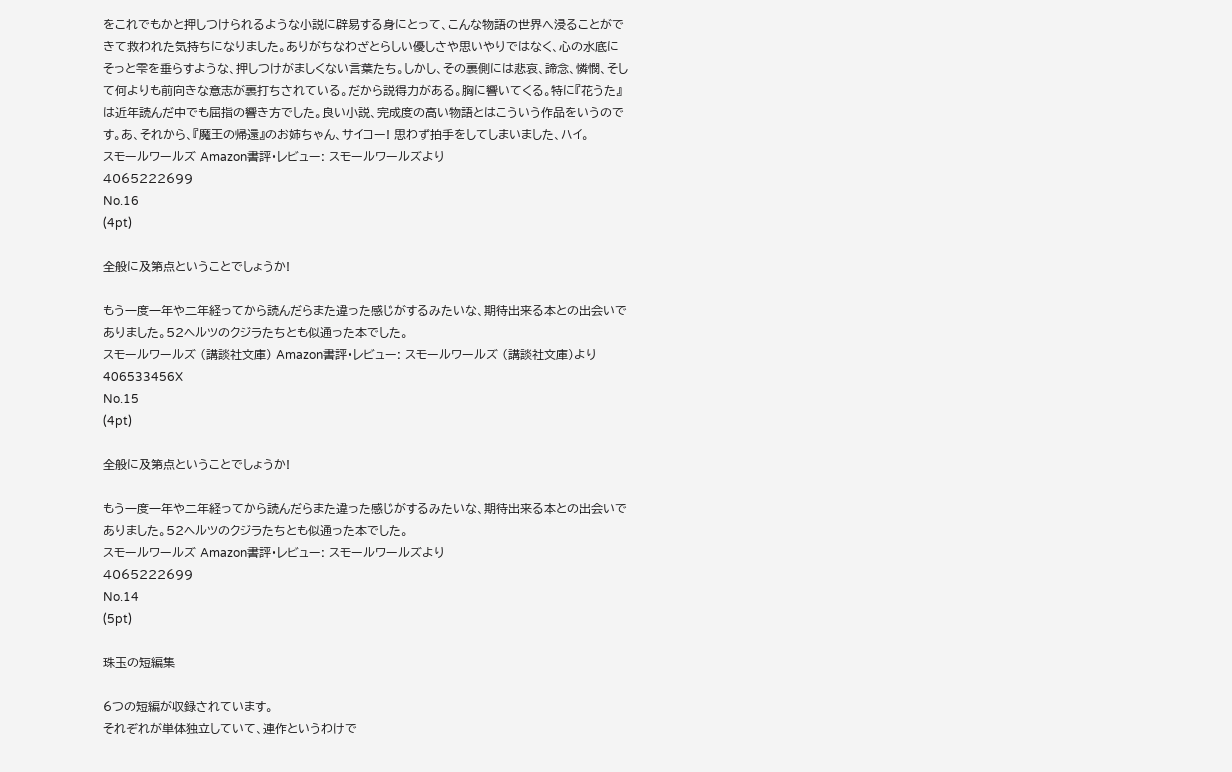をこれでもかと押しつけられるような小説に辟易する身にとって、こんな物語の世界へ浸ることができて救われた気持ちになりました。ありがちなわざとらしい優しさや思いやりではなく、心の水底にそっと雫を垂らすような、押しつけがましくない言葉たち。しかし、その裏側には悲哀、諦念、憐憫、そして何よりも前向きな意志が裏打ちされている。だから説得力がある。胸に響いてくる。特に『花うた』は近年読んだ中でも屈指の響き方でした。良い小説、完成度の高い物語とはこういう作品をいうのです。あ、それから、『魔王の帰還』のお姉ちゃん、サイコー! 思わず拍手をしてしまいました、ハイ。
スモールワールズ Amazon書評・レビュー: スモールワールズより
4065222699
No.16
(4pt)

全般に及第点ということでしょうか!

もう一度一年や二年経ってから読んだらまた違った感じがするみたいな、期待出来る本との出会いでありました。52ヘルツのクジラたちとも似通った本でした。
スモールワールズ (講談社文庫) Amazon書評・レビュー: スモールワールズ (講談社文庫)より
406533456X
No.15
(4pt)

全般に及第点ということでしょうか!

もう一度一年や二年経ってから読んだらまた違った感じがするみたいな、期待出来る本との出会いでありました。52ヘルツのクジラたちとも似通った本でした。
スモールワールズ Amazon書評・レビュー: スモールワールズより
4065222699
No.14
(5pt)

珠玉の短編集

6つの短編が収録されています。
それぞれが単体独立していて、連作というわけで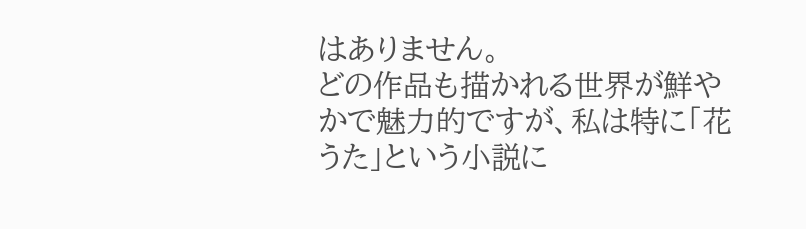はありません。
どの作品も描かれる世界が鮮やかで魅力的ですが、私は特に「花うた」という小説に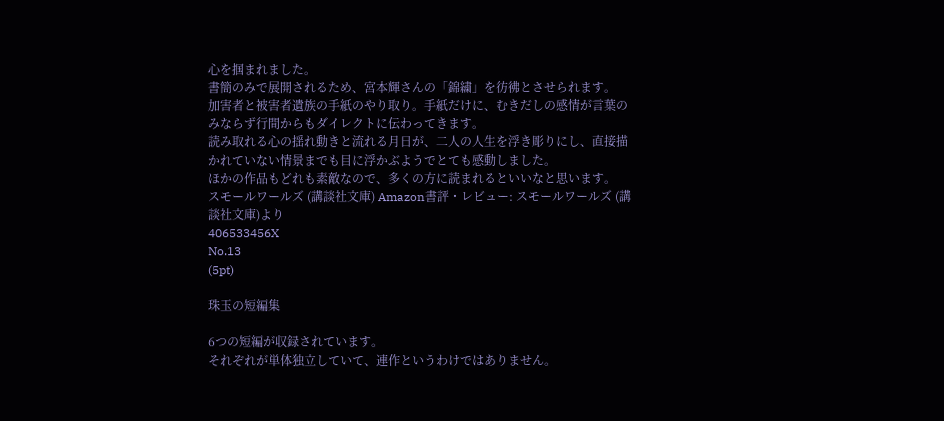心を掴まれました。
書簡のみで展開されるため、宮本輝さんの「錦繍」を彷彿とさせられます。
加害者と被害者遺族の手紙のやり取り。手紙だけに、むきだしの感情が言葉のみならず行間からもダイレクトに伝わってきます。
読み取れる心の揺れ動きと流れる月日が、二人の人生を浮き彫りにし、直接描かれていない情景までも目に浮かぶようでとても感動しました。
ほかの作品もどれも素敵なので、多くの方に読まれるといいなと思います。
スモールワールズ (講談社文庫) Amazon書評・レビュー: スモールワールズ (講談社文庫)より
406533456X
No.13
(5pt)

珠玉の短編集

6つの短編が収録されています。
それぞれが単体独立していて、連作というわけではありません。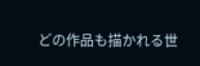どの作品も描かれる世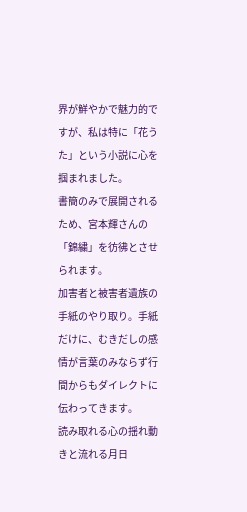界が鮮やかで魅力的ですが、私は特に「花うた」という小説に心を掴まれました。
書簡のみで展開されるため、宮本輝さんの「錦繍」を彷彿とさせられます。
加害者と被害者遺族の手紙のやり取り。手紙だけに、むきだしの感情が言葉のみならず行間からもダイレクトに伝わってきます。
読み取れる心の揺れ動きと流れる月日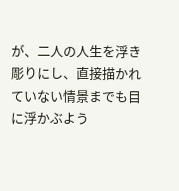が、二人の人生を浮き彫りにし、直接描かれていない情景までも目に浮かぶよう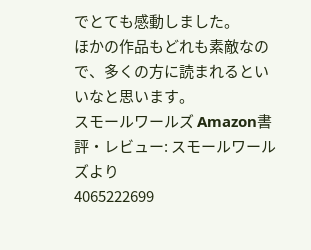でとても感動しました。
ほかの作品もどれも素敵なので、多くの方に読まれるといいなと思います。
スモールワールズ Amazon書評・レビュー: スモールワールズより
4065222699